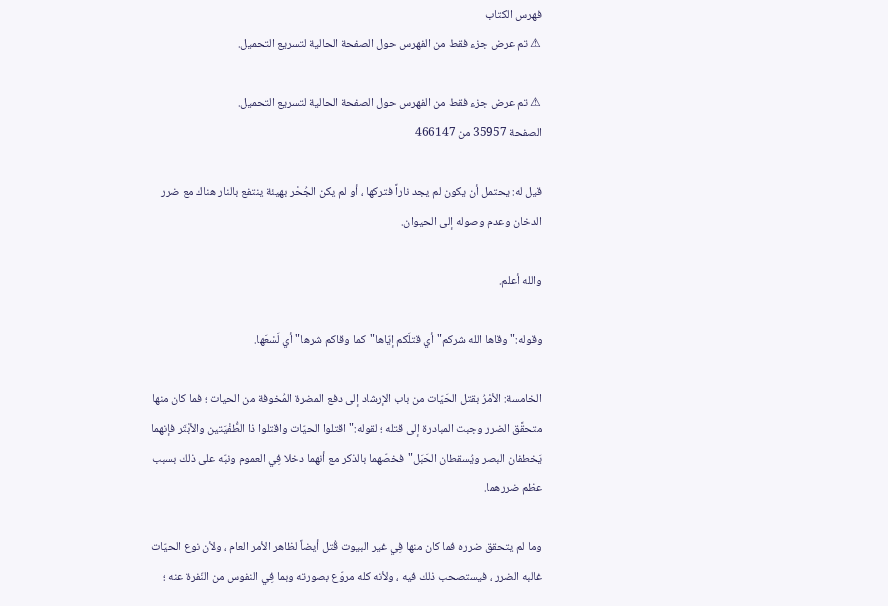فهرس الكتاب
⚠ تم عرض جزء فقط من الفهرس حول الصفحة الحالية لتسريع التحميل.

⚠ تم عرض جزء فقط من الفهرس حول الصفحة الحالية لتسريع التحميل.
الصفحة 35957 من 466147

قيل له: يحتمل أن يكون لم يجد ناراً فتركها ، أو لم يكن الجُحْر بهيئة ينتفع بالنار هناك مع ضرر الدخان وعدم وصوله إلى الحيوان.

والله أعلم.

وقوله:"وقاها الله شركم"أي قتلَكم إيّاها"كما وقاكم شرها"أي لَسْعَها.

الخامسة: الأمْرُ بقتل الحَيّات من باب الإرشاد إلى دفع المضرة المُخوفة من الحيات ؛ فما كان منها متحقَّق الضرر وجبت المبادرة إلى قتله ؛ لقوله:"اقتلوا الحيّات واقتلوا ذا الطُّفْيَتين والأبْتَر فإنهما يَخطفان البصر ويُسقطان الحَبَل"فخصّهما بالذكر مع أنهما دخلا فِي العموم ونبّه على ذلك بسبب عظم ضررهما.

وما لم يتحقق ضرره فما كان منها فِي غير البيوت قُتل أيضاً لظاهر الأمر العام ، ولأن نوع الحيّات غالبه الضرر ، فيستصحب ذلك فيه ، ولأنه كله مروّع بصورته وبما فِي النفوس من النّفرة عنه ؛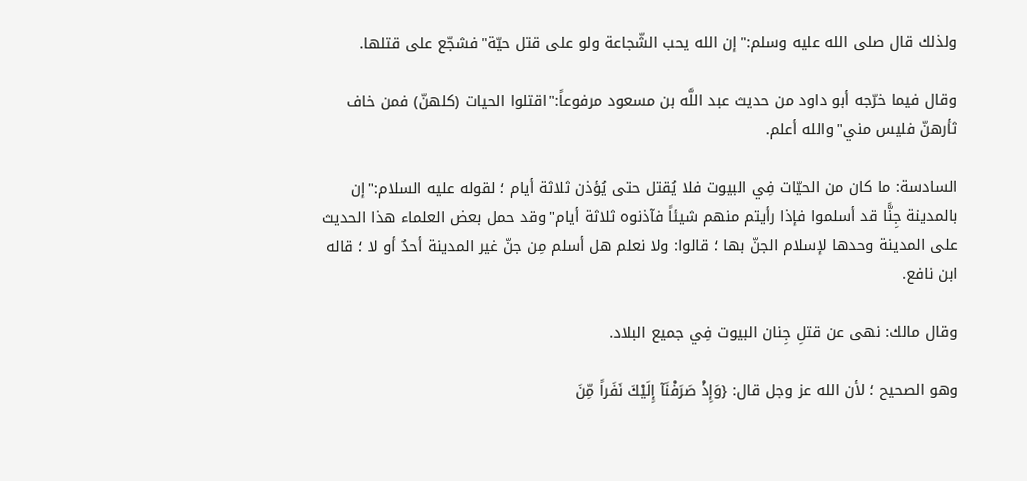ولذلك قال صلى الله عليه وسلم:"إن الله يحب الشّجاعة ولو على قتل حيّة"فشجّع على قتلها.

وقال فيما خرّجه أبو داود من حديث عبد اللَّه بن مسعود مرفوعاً:"اقتلوا الحيات (كلهنّ) فمن خاف ثأرهنّ فليس مني"والله أعلم.

السادسة: ما كان من الحيّات فِي البيوت فلا يُقتل حتى يُؤذن ثلاثة أيام ؛ لقوله عليه السلام:"إن بالمدينة جِنًّا قد أسلموا فإذا رأيتم منهم شيئاً فآذنوه ثلاثة أيام"وقد حمل بعض العلماء هذا الحديث على المدينة وحدها لإسلام الجنّ بها ؛ قالوا: ولا نعلم هل أسلم مِن جنّ غير المدينة أحدٌ أو لا ؛ قاله ابن نافع.

وقال مالك: نهى عن قتلِ جِنان البيوت فِي جميع البلاد.

وهو الصحيح ؛ لأن الله عز وجل قال: {وَإِذْ صَرَفْنَآ إِلَيْكَ نَفَراً مِّنَ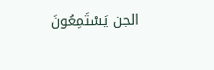الجن يَسْتَمِعُونَ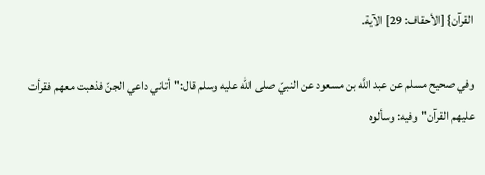القرآن} [الأحقاف: 29] الآية.

وفي صحيح مسلم عن عبد اللَّه بن مسعود عن النبيّ صلى الله عليه وسلم قال:"أتاني داعي الجنّ فذهبت معهم فقرأت عليهم القرآن"وفيه: وسألوه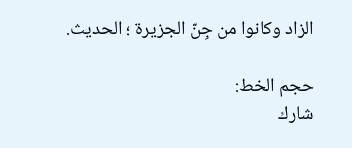الزاد وكانوا من جِنّ الجزيرة ؛ الحديث.

حجم الخط:
شارك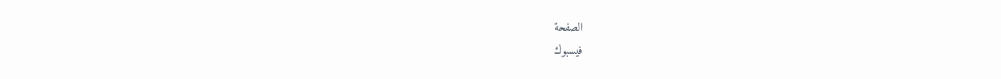الصفحة
فيسبوك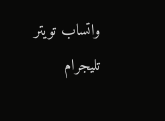واتساب تويتر تليجرام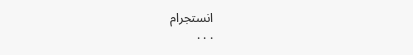انستجرام
. . .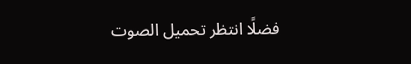فضلًا انتظر تحميل الصوت